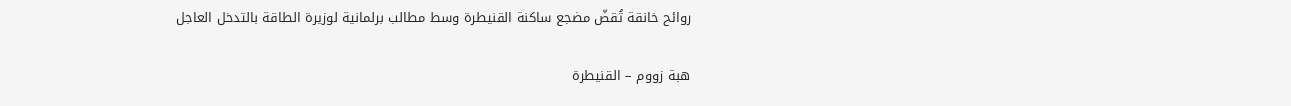روائح خانقة تُقضّ مضجع ساكنة القنيطرة وسط مطالب برلمانية لوزيرة الطاقة بالتدخل العاجل

هبة زووم – القنيطرة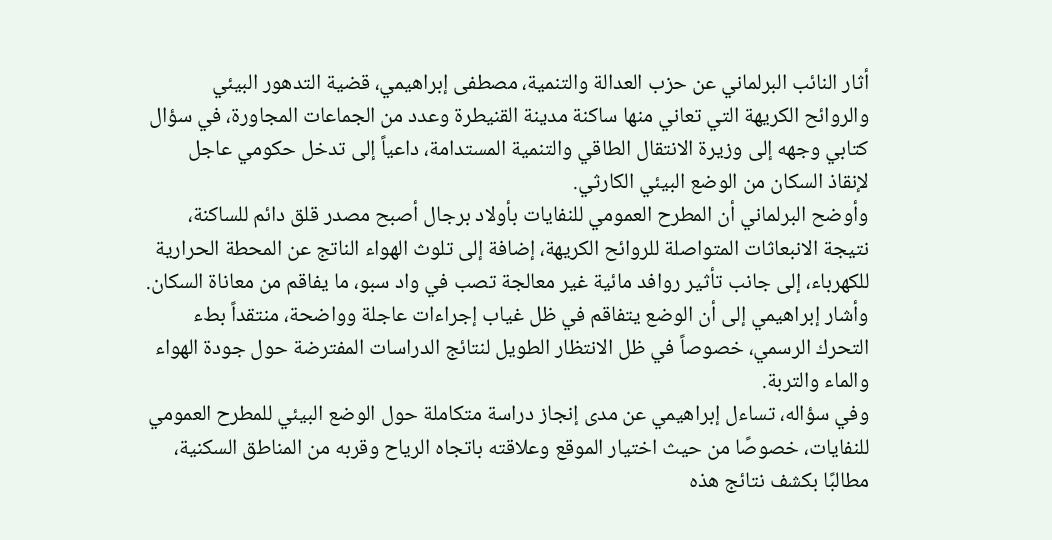أثار النائب البرلماني عن حزب العدالة والتنمية، مصطفى إبراهيمي، قضية التدهور البيئي والروائح الكريهة التي تعاني منها ساكنة مدينة القنيطرة وعدد من الجماعات المجاورة، في سؤال كتابي وجهه إلى وزيرة الانتقال الطاقي والتنمية المستدامة، داعياً إلى تدخل حكومي عاجل لإنقاذ السكان من الوضع البيئي الكارثي.
وأوضح البرلماني أن المطرح العمومي للنفايات بأولاد برجال أصبح مصدر قلق دائم للساكنة، نتيجة الانبعاثات المتواصلة للروائح الكريهة، إضافة إلى تلوث الهواء الناتج عن المحطة الحرارية للكهرباء، إلى جانب تأثير روافد مائية غير معالجة تصب في واد سبو، ما يفاقم من معاناة السكان.
وأشار إبراهيمي إلى أن الوضع يتفاقم في ظل غياب إجراءات عاجلة وواضحة، منتقداً بطء التحرك الرسمي، خصوصاً في ظل الانتظار الطويل لنتائج الدراسات المفترضة حول جودة الهواء والماء والتربة.
وفي سؤاله، تساءل إبراهيمي عن مدى إنجاز دراسة متكاملة حول الوضع البيئي للمطرح العمومي للنفايات، خصوصًا من حيث اختيار الموقع وعلاقته باتجاه الرياح وقربه من المناطق السكنية، مطالبًا بكشف نتائج هذه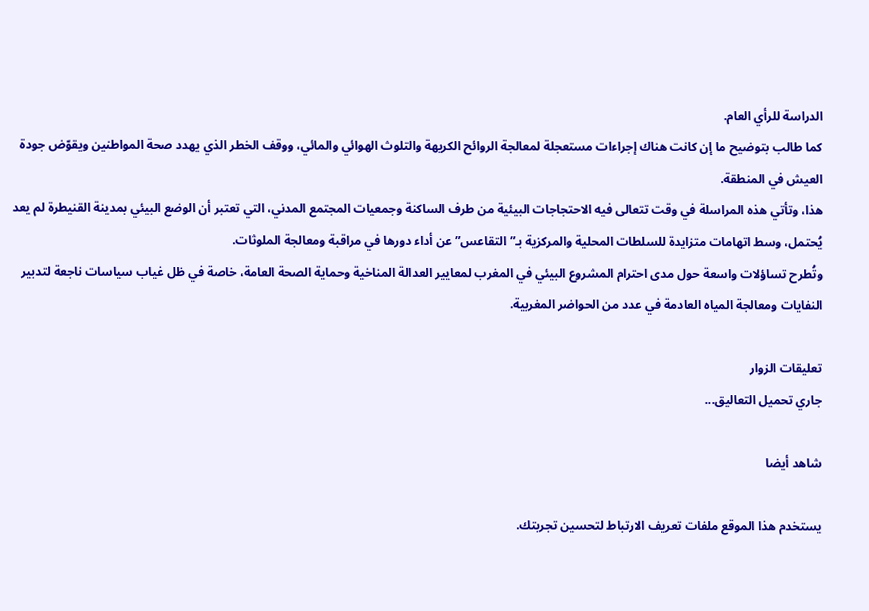الدراسة للرأي العام.
كما طالب بتوضيح ما إن كانت هناك إجراءات مستعجلة لمعالجة الروائح الكريهة والتلوث الهوائي والمائي، ووقف الخطر الذي يهدد صحة المواطنين ويقوّض جودة العيش في المنطقة.
هذا، وتأتي هذه المراسلة في وقت تتعالى فيه الاحتجاجات البيئية من طرف الساكنة وجمعيات المجتمع المدني، التي تعتبر أن الوضع البيئي بمدينة القنيطرة لم يعد يُحتمل، وسط اتهامات متزايدة للسلطات المحلية والمركزية بـ”التقاعس” عن أداء دورها في مراقبة ومعالجة الملوثات.
وتُطرح تساؤلات واسعة حول مدى احترام المشروع البيئي في المغرب لمعايير العدالة المناخية وحماية الصحة العامة، خاصة في ظل غياب سياسات ناجعة لتدبير النفايات ومعالجة المياه العادمة في عدد من الحواضر المغربية.

تعليقات الزوار
جاري تحميل التعاليق...

شاهد أيضا

يستخدم هذا الموقع ملفات تعريف الارتباط لتحسين تجربتك.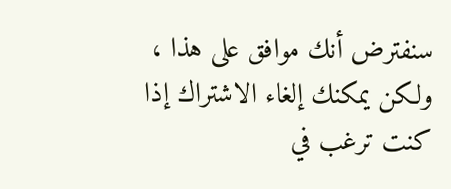سنفترض أنك موافق على هذا ، ولكن يمكنك إلغاء الاشتراك إذا كنت ترغب في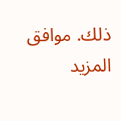ذلك. موافق المزيد